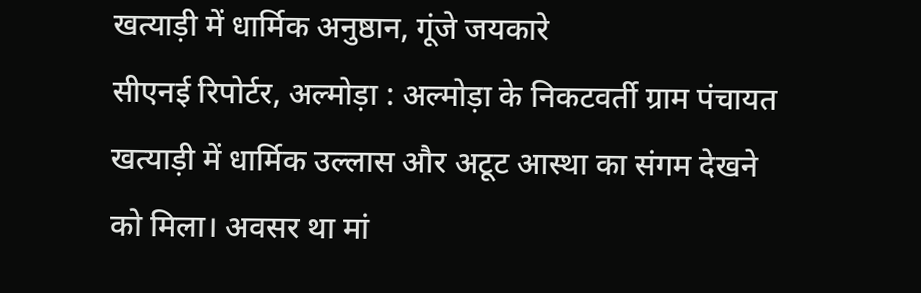खत्याड़ी में धार्मिक अनुष्ठान, गूंजे जयकारे
सीएनई रिपोर्टर, अल्मोड़ा : अल्मोड़ा के निकटवर्ती ग्राम पंचायत खत्याड़ी में धार्मिक उल्लास और अटूट आस्था का संगम देखने को मिला। अवसर था मां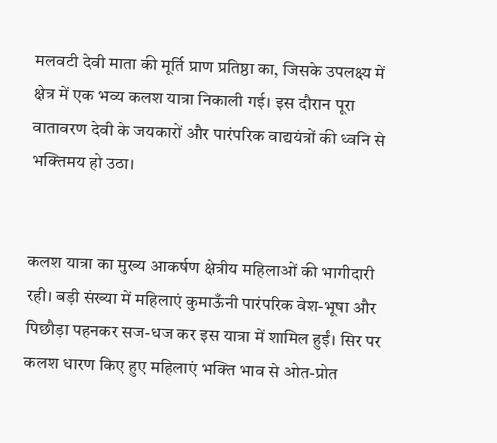मलवटी देवी माता की मूर्ति प्राण प्रतिष्ठा का, जिसके उपलक्ष्य में क्षेत्र में एक भव्य कलश यात्रा निकाली गई। इस दौरान पूरा वातावरण देवी के जयकारों और पारंपरिक वाद्ययंत्रों की ध्वनि से भक्तिमय हो उठा।


कलश यात्रा का मुख्य आकर्षण क्षेत्रीय महिलाओं की भागीदारी रही। बड़ी संख्या में महिलाएं कुमाऊँनी पारंपरिक वेश-भूषा और पिछौड़ा पहनकर सज-धज कर इस यात्रा में शामिल हुईं। सिर पर कलश धारण किए हुए महिलाएं भक्ति भाव से ओत-प्रोत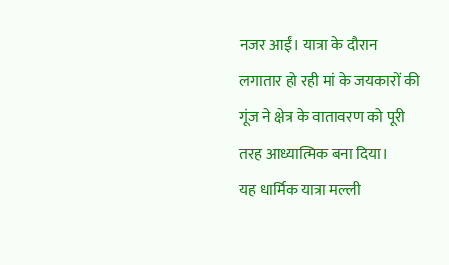नजर आईं। यात्रा के दौरान लगातार हो रही मां के जयकारों की गूंज ने क्षेत्र के वातावरण को पूरी तरह आध्यात्मिक बना दिया।
यह धार्मिक यात्रा मल्ली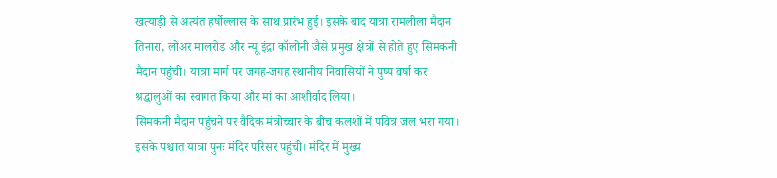खत्याड़ी से अत्यंत हर्षोल्लास के साथ प्रारंभ हुई। इसके बाद यात्रा रामलीला मैदान तिनारा, लोअर मालरोड और न्यू इंद्रा कॉलोनी जैसे प्रमुख क्षेत्रों से होते हुए सिमकनी मैदान पहुंची। यात्रा मार्ग पर जगह-जगह स्थानीय निवासियों ने पुष्प वर्षा कर श्रद्धालुओं का स्वागत किया और मां का आशीर्वाद लिया।
सिमकनी मैदान पहुंचने पर वैदिक मंत्रोच्चार के बीच कलशों में पवित्र जल भरा गया। इसके पश्चात यात्रा पुनः मंदिर परिसर पहुंची। मंदिर में मुख्य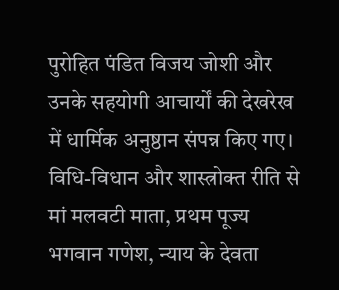पुरोहित पंडित विजय जोशी और उनके सहयोगी आचार्यों की देखरेख में धार्मिक अनुष्ठान संपन्न किए गए। विधि-विधान और शास्त्रोक्त रीति से मां मलवटी माता, प्रथम पूज्य भगवान गणेश, न्याय के देवता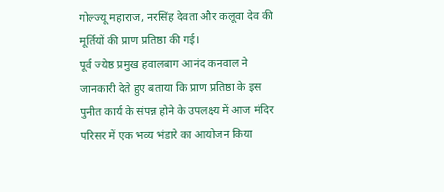गोल्ज्यू महाराज, नरसिंह देवता और कलूवा देव की मूर्तियों की प्राण प्रतिष्ठा की गई।
पूर्व ज्येष्ठ प्रमुख हवालबाग आनंद कनवाल ने जानकारी देते हुए बताया कि प्राण प्रतिष्ठा के इस पुनीत कार्य के संपन्न होने के उपलक्ष्य में आज मंदिर परिसर में एक भव्य भंडारे का आयोजन किया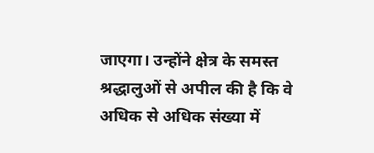जाएगा। उन्होंने क्षेत्र के समस्त श्रद्धालुओं से अपील की है कि वे अधिक से अधिक संख्या में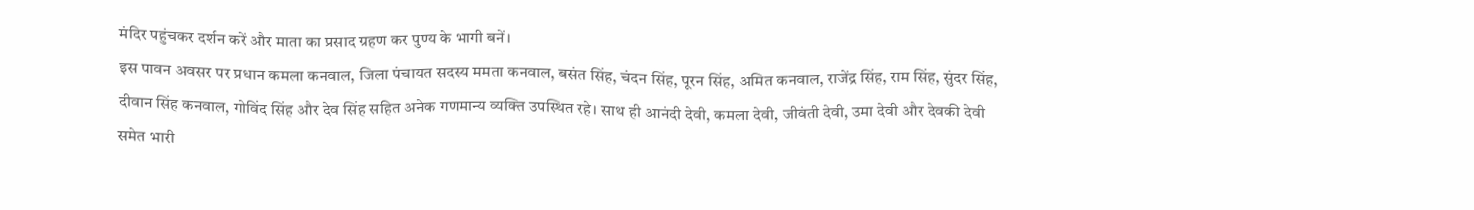मंदिर पहुंचकर दर्शन करें और माता का प्रसाद ग्रहण कर पुण्य के भागी बनें।
इस पावन अवसर पर प्रधान कमला कनवाल, जिला पंचायत सदस्य ममता कनवाल, बसंत सिंह, चंदन सिंह, पूरन सिंह, अमित कनवाल, राजेंद्र सिंह, राम सिंह, सुंदर सिंह, दीवान सिंह कनवाल, गोविंद सिंह और देव सिंह सहित अनेक गणमान्य व्यक्ति उपस्थित रहे। साथ ही आनंदी देवी, कमला देवी, जीवंती देवी, उमा देवी और देवकी देवी समेत भारी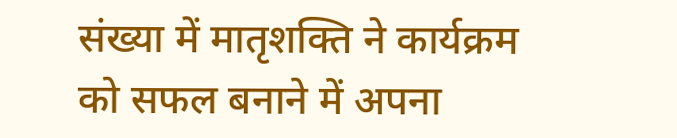संख्या में मातृशक्ति ने कार्यक्रम को सफल बनाने में अपना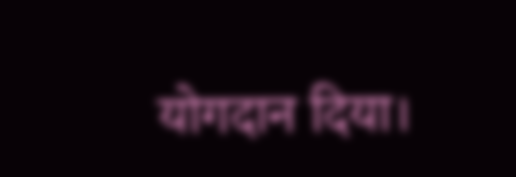योगदान दिया।